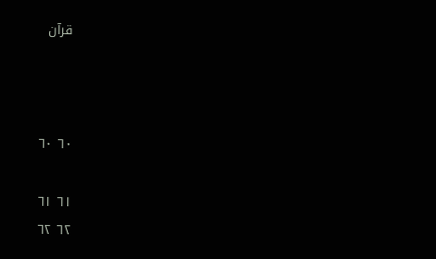قرآن



٦٠ ٦٠

٦١ ٦١
٦٢ ٦٢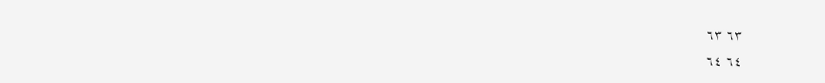٦٣ ٦٣
٦٤ ٦٤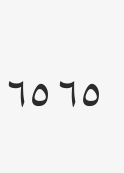٦٥ ٦٥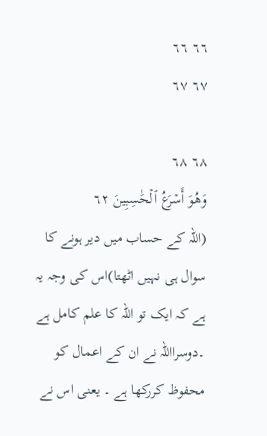٦٦ ٦٦
٦٧ ٦٧

٦٨ ٦٨
وَهُوَ أَسۡرَعُ ٱلۡحَٰسِبِينَ ٦٢
(اللہ کے حساب میں دیر ہونے کا سوال ہی نہیں اٹھتا)اس کی وجہ یہ ہے کہ ایک تو اللہ کا علم کامل ہے ۔دوسرااللہ نے ان کے اعمال کو محفوظ کررکھا ہے ۔ یعنی اس نے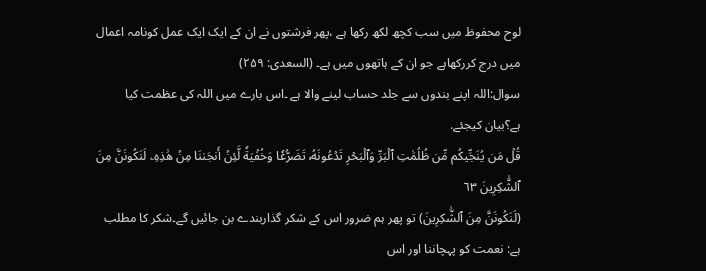لوح محفوظ میں سب کچھ لکھ رکھا ہے ،پھر فرشتوں نے ان کے ایک ایک عمل کونامہ اعمال میں درج کررکھاہے جو ان کے ہاتھوں میں ہے۔ (السعدی: ۲۵۹)
سوال:اللہ اپنے بندوں سے جلد حساب لینے والا ہے ۔اس بارے میں اللہ کی عظمت کیا ہے؟بیان کیجئے.
قُلۡ مَن يُنَجِّيكُم مِّن ظُلُمَٰتِ ٱلۡبَرِّ وَٱلۡبَحۡرِ تَدۡعُونَهُۥ تَضَرُّعٗا وَخُفۡيَةٗ لَّئِنۡ أَنجَىٰنَا مِنۡ هَٰذِهِۦ لَنَكُونَنَّ مِنَ ٱلشَّٰكِرِينَ ٦٣
(لَنَكُونَنَّ مِنَ ٱلشَّٰكِرِينَ) تو پھر ہم ضرور اس کے شکر گذاربندے بن جائیں گے۔شکر کا مطلب ہے: نعمت کو پہچاننا اور اس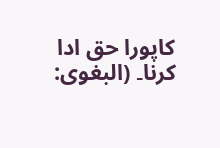کاپورا حق ادا کرنا۔ (البغوی: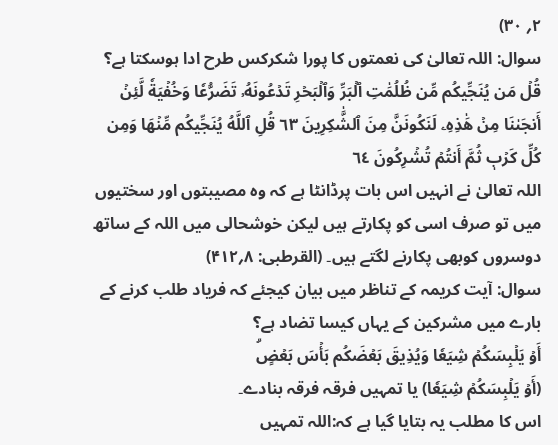۲؍ ۳۰)
سوال: اللہ تعالیٰ کی نعمتوں کا پورا شکرکس طرح ادا ہوسکتا ہے؟
قُلۡ مَن يُنَجِّيكُم مِّن ظُلُمَٰتِ ٱلۡبَرِّ وَٱلۡبَحۡرِ تَدۡعُونَهُۥ تَضَرُّعٗا وَخُفۡيَةٗ لَّئِنۡ أَنجَىٰنَا مِنۡ هَٰذِهِۦ لَنَكُونَنَّ مِنَ ٱلشَّٰكِرِينَ ٦٣ قُلِ ٱللَّهُ يُنَجِّيكُم مِّنۡهَا وَمِن كُلِّ كَرۡبٖ ثُمَّ أَنتُمۡ تُشۡرِكُونَ ٦٤
اللہ تعالیٰ نے انہیں اس بات پرڈانٹا ہے کہ وہ مصیبتوں اور سختیوں میں تو صرف اسی کو پکارتے ہیں لیکن خوشحالی میں اللہ کے ساتھ دوسروں کوبھی پکارنے لگتے ہیں۔ (القرطبی: ۸؍۴۱۲)
سوال: آیت کریمہ کے تناظر میں بیان کیجئے کہ فریاد طلب کرنے کے بارے میں مشرکین کے یہاں کیسا تضاد ہے؟
أَوۡ يَلۡبِسَكُمۡ شِيَعٗا وَيُذِيقَ بَعۡضَكُم بَأۡسَ بَعۡضٍۗ
(أَوۡ يَلۡبِسَكُمۡ شِيَعٗا) یا تمہیں فرقہ فرقہ بنادے۔
اس کا مطلب یہ بتایا گیا ہے کہ:اللہ تمہیں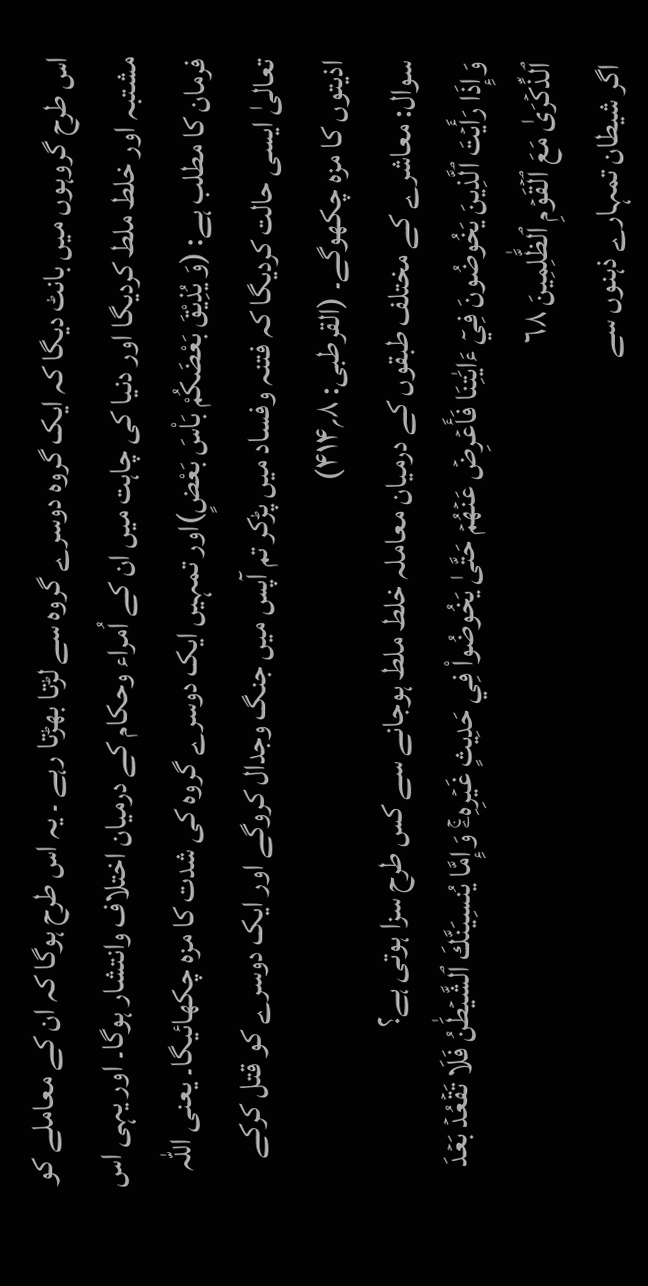اس طرح گروہوں میں بانٹ دیگا کہ ایک گروہ دوسرے گروہ سے لڑتا بھڑتا رہے ۔ یہ اس طرح ہوگا کہ ان کے معاملے کو مشتبہ اور خلط ملط کردیگا اور دنیا کی چاہت میں ان کے اُمراء وحکام کے درمیان اختلاف وانتشار ہوگا۔ اور یہی اس فرمان کا مطلب ہے: (وَ يُذِيْقَ بَعْضَكُمْ بَاْسَ بَعْضٍ)اور تمہیں ایک دوسرے گروہ کی شدت کا مزہ چکھائیگا۔ یعنی اللہ تعالیٰ ایسی حالت کردیگا کہ فتنہ وفساد میں پڑکر تم آپس میں جنگ وجدال کروگے اور ایک دوسرے کو قتل کرکے اذیتوں کا مزہ چکھوگے۔ (القرطبی: ۸؍۴۱۴)
سوال: معاشرے کے مختلف طبقوں کے درمیان معاملہ خلط ملط ہوجانے سے کس طرح سزا ہوتی ہے؟
وَإِذَا رَأَيۡتَ ٱلَّذِينَ يَخُوضُونَ فِيٓ ءَايَٰتِنَا فَأَعۡرِضۡ عَنۡهُمۡ حَتَّىٰ يَخُوضُواْ فِي حَدِيثٍ غَيۡرِهِۦۚ وَإِمَّا يُنسِيَنَّكَ ٱلشَّيۡطَٰنُ فَلَا تَقۡعُدۡ بَعۡدَ ٱلذِّكۡرَىٰ مَعَ ٱلۡقَوۡمِ ٱلظَّٰلِمِينَ ٦٨
اگر شیطان تمہارے ذہنوں سے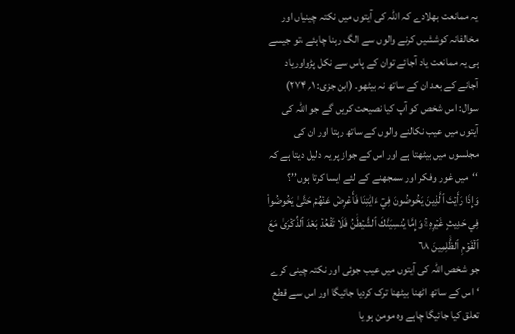یہ ممانعت بھلادے کہ اللہ کی آیتوں میں نکتہ چینیاں اور مخالفانہ کوششیں کرنے والوں سے الگ رہنا چاہئے ،تو جیسے ہی یہ ممانعت یاد آجائے توان کے پاس سے نکل پڑواوریاد آجانے کے بعد ان کے ساتھ نہ بیٹھو۔ (ابن جزی: ۱؍ ۲۷۴)
سوال: اس شخص کو آپ کیا نصیحت کریں گے جو اللہ کی آیتوں میں عیب نکالنے والوں کے ساتھ رہتا اور ان کی مجلسوں میں بیٹھتا ہے اور اس کے جواز پر یہ دلیل دیتا ہے کہ ‘‘میں غور وفکر اور سمجھنے کے لئے ایسا کرتا ہوں’’؟
وَإِذَا رَأَيۡتَ ٱلَّذِينَ يَخُوضُونَ فِيٓ ءَايَٰتِنَا فَأَعۡرِضۡ عَنۡهُمۡ حَتَّىٰ يَخُوضُواْ فِي حَدِيثٍ غَيۡرِهِۦۚ وَإِمَّا يُنسِيَنَّكَ ٱلشَّيۡطَٰنُ فَلَا تَقۡعُدۡ بَعۡدَ ٱلذِّكۡرَىٰ مَعَ ٱلۡقَوۡمِ ٱلظَّٰلِمِينَ ٦٨
جو شخص اللہ کی آیتوں میں عیب جوئی اور نکتہ چینی کرے ‘اس کے ساتھ اٹھنا بیٹھنا ترک کردیا جائیگا اور اس سے قطع تعلق کیا جائیگا چاہے وہ مومن ہو یا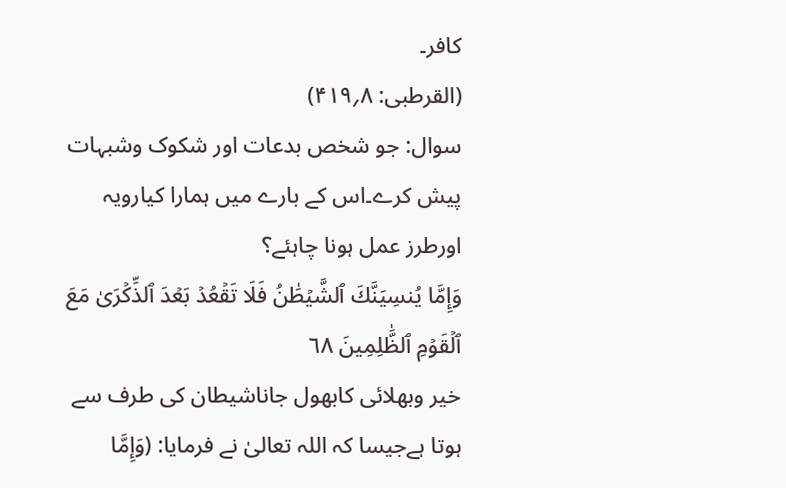کافر۔
(القرطبی: ۸؍۴۱۹)
سوال: جو شخص بدعات اور شکوک وشبہات پیش کرے۔اس کے بارے میں ہمارا کیارویہ اورطرز عمل ہونا چاہئے؟
وَإِمَّا يُنسِيَنَّكَ ٱلشَّيۡطَٰنُ فَلَا تَقۡعُدۡ بَعۡدَ ٱلذِّكۡرَىٰ مَعَ ٱلۡقَوۡمِ ٱلظَّٰلِمِينَ ٦٨
خیر وبھلائی کابھول جاناشیطان کی طرف سے ہوتا ہےجیسا کہ اللہ تعالیٰ نے فرمایا: (وَإِمَّا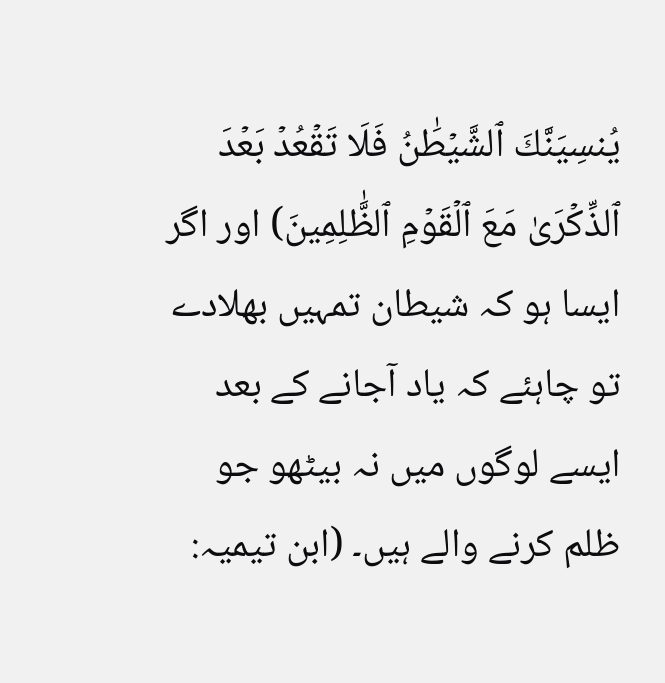يُنسِيَنَّكَ ٱلشَّيۡطَٰنُ فَلَا تَقۡعُدۡ بَعۡدَ ٱلذِّكۡرَىٰ مَعَ ٱلۡقَوۡمِ ٱلظَّٰلِمِينَ) اور اگر ایسا ہو کہ شیطان تمہیں بھلادے تو چاہئے کہ یاد آجانے کے بعد ایسے لوگوں میں نہ بیٹھو جو ظلم کرنے والے ہیں۔ (ابن تیمیہ: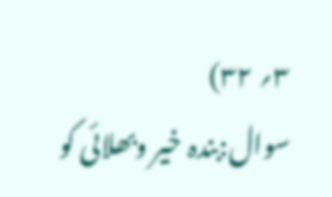۳؍ ۳۲)
سوال:بندہ خیر وبھلائی کو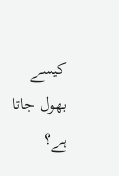کیسے بھول جاتا ہے؟